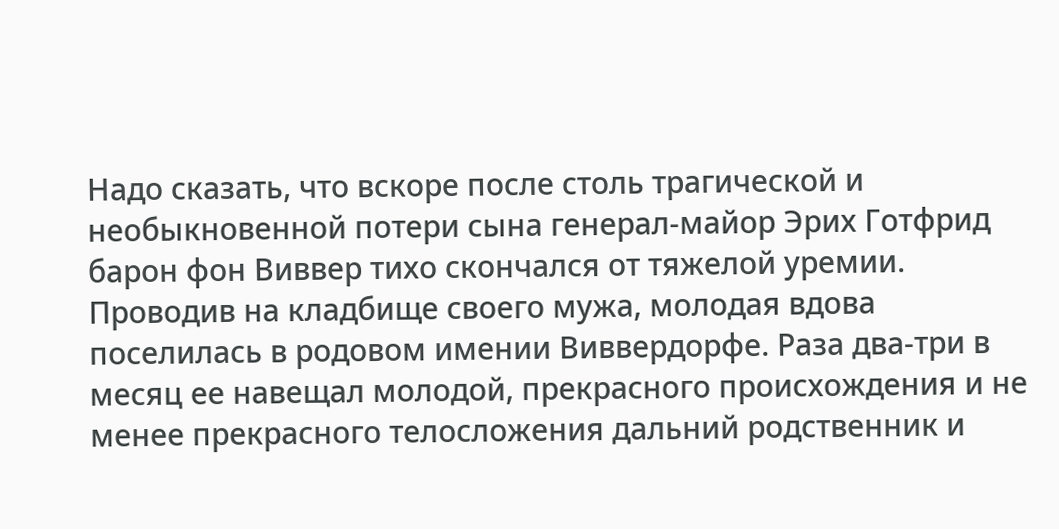Надо сказать, что вскоре после столь трагической и необыкновенной потери сына генерал-майор Эрих Готфрид барон фон Виввер тихо скончался от тяжелой уремии. Проводив на кладбище своего мужа, молодая вдова поселилась в родовом имении Виввердорфе. Раза два-три в месяц ее навещал молодой, прекрасного происхождения и не менее прекрасного телосложения дальний родственник и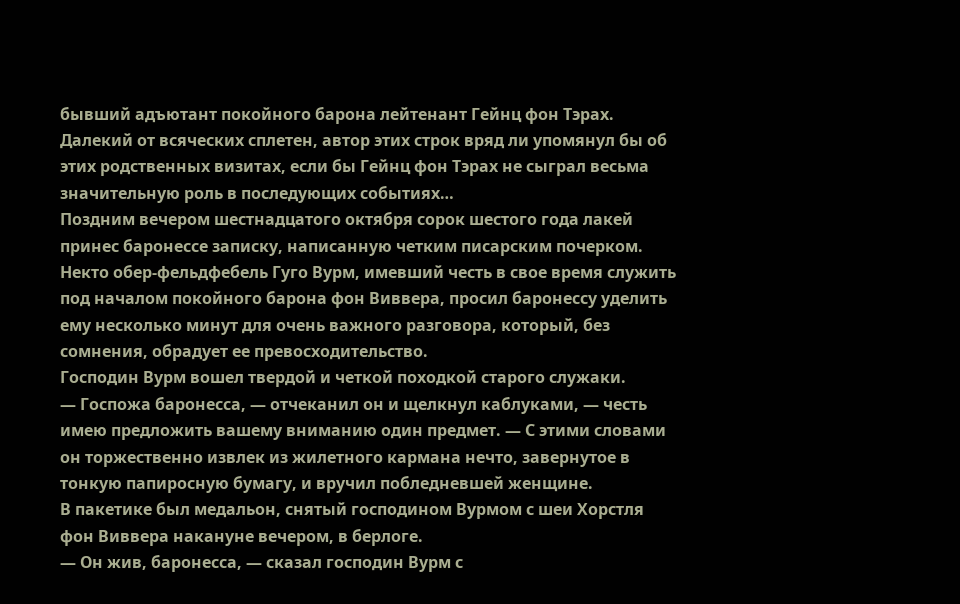бывший адъютант покойного барона лейтенант Гейнц фон Тэрах. Далекий от всяческих сплетен, автор этих строк вряд ли упомянул бы об этих родственных визитах, если бы Гейнц фон Тэрах не сыграл весьма значительную роль в последующих событиях…
Поздним вечером шестнадцатого октября сорок шестого года лакей принес баронессе записку, написанную четким писарским почерком. Некто обер-фельдфебель Гуго Вурм, имевший честь в свое время служить под началом покойного барона фон Виввера, просил баронессу уделить ему несколько минут для очень важного разговора, который, без сомнения, обрадует ее превосходительство.
Господин Вурм вошел твердой и четкой походкой старого служаки.
— Госпожа баронесса, — отчеканил он и щелкнул каблуками, — честь имею предложить вашему вниманию один предмет. — С этими словами он торжественно извлек из жилетного кармана нечто, завернутое в тонкую папиросную бумагу, и вручил побледневшей женщине.
В пакетике был медальон, снятый господином Вурмом с шеи Хорстля фон Виввера накануне вечером, в берлоге.
— Он жив, баронесса, — сказал господин Вурм с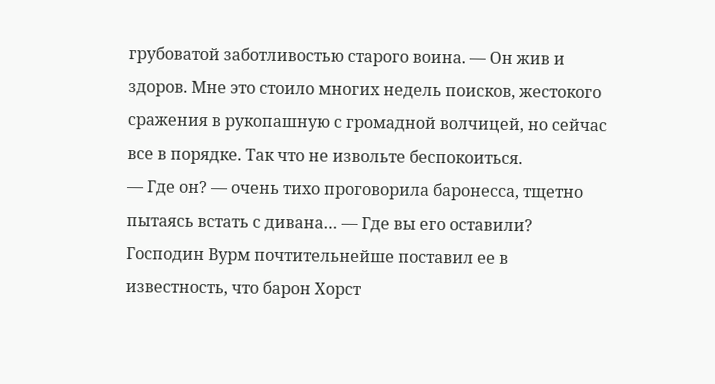грубоватой заботливостью старого воина. — Он жив и здоров. Мне это стоило многих недель поисков, жестокого сражения в рукопашную с громадной волчицей, но сейчас все в порядке. Так что не извольте беспокоиться.
— Где он? — очень тихо проговорила баронесса, тщетно пытаясь встать с дивана… — Где вы его оставили?
Господин Вурм почтительнейше поставил ее в известность, что барон Хорст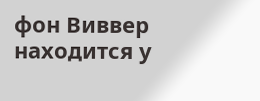фон Виввер находится у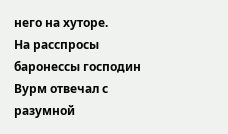него на хуторе.
На расспросы баронессы господин Вурм отвечал с разумной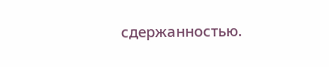сдержанностью.